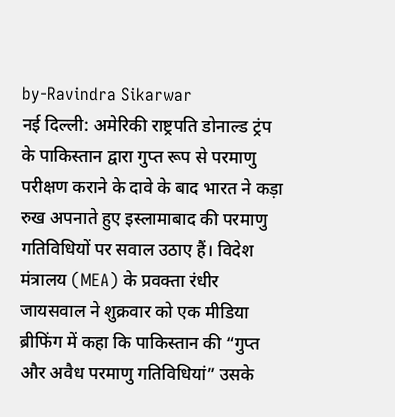by-Ravindra Sikarwar
नई दिल्ली: अमेरिकी राष्ट्रपति डोनाल्ड ट्रंप के पाकिस्तान द्वारा गुप्त रूप से परमाणु परीक्षण कराने के दावे के बाद भारत ने कड़ा रुख अपनाते हुए इस्लामाबाद की परमाणु गतिविधियों पर सवाल उठाए हैं। विदेश मंत्रालय (MEA) के प्रवक्ता रंधीर जायसवाल ने शुक्रवार को एक मीडिया ब्रीफिंग में कहा कि पाकिस्तान की “गुप्त और अवैध परमाणु गतिविधियां” उसके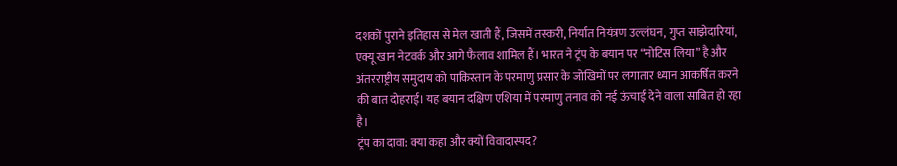दशकों पुराने इतिहास से मेल खाती हैं, जिसमें तस्करी, निर्यात नियंत्रण उल्लंघन, गुप्त साझेदारियां, एक्यू खान नेटवर्क और आगे फैलाव शामिल हैं। भारत ने ट्रंप के बयान पर “नोटिस लिया” है और अंतरराष्ट्रीय समुदाय को पाकिस्तान के परमाणु प्रसार के जोखिमों पर लगातार ध्यान आकर्षित करने की बात दोहराई। यह बयान दक्षिण एशिया में परमाणु तनाव को नई ऊंचाई देने वाला साबित हो रहा है।
ट्रंप का दावा: क्या कहा और क्यों विवादास्पद?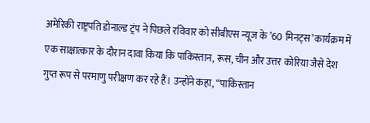अमेरिकी राष्ट्रपति डोनाल्ड ट्रंप ने पिछले रविवार को सीबीएस न्यूज के ’60 मिनट्स’ कार्यक्रम में एक साक्षात्कार के दौरान दावा किया कि पाकिस्तान, रूस, चीन और उत्तर कोरिया जैसे देश गुप्त रूप से परमाणु परीक्षण कर रहे हैं। उन्होंने कहा, “पाकिस्तान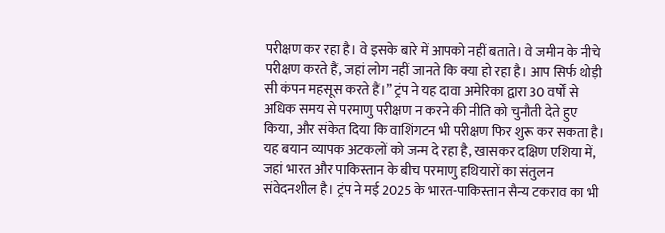परीक्षण कर रहा है। वे इसके बारे में आपको नहीं बताते। वे जमीन के नीचे परीक्षण करते हैं, जहां लोग नहीं जानते कि क्या हो रहा है। आप सिर्फ थोड़ी सी कंपन महसूस करते हैं।” ट्रंप ने यह दावा अमेरिका द्वारा 30 वर्षों से अधिक समय से परमाणु परीक्षण न करने की नीति को चुनौती देते हुए किया, और संकेत दिया कि वाशिंगटन भी परीक्षण फिर शुरू कर सकता है।
यह बयान व्यापक अटकलों को जन्म दे रहा है, खासकर दक्षिण एशिया में, जहां भारत और पाकिस्तान के बीच परमाणु हथियारों का संतुलन संवेदनशील है। ट्रंप ने मई 2025 के भारत-पाकिस्तान सैन्य टकराव का भी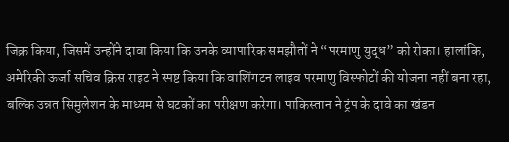जिक्र किया, जिसमें उन्होंने दावा किया कि उनके व्यापारिक समझौतों ने “परमाणु युद्ध” को रोका। हालांकि, अमेरिकी ऊर्जा सचिव क्रिस राइट ने स्पष्ट किया कि वाशिंगटन लाइव परमाणु विस्फोटों की योजना नहीं बना रहा, बल्कि उन्नत सिमुलेशन के माध्यम से घटकों का परीक्षण करेगा। पाकिस्तान ने ट्रंप के दावे का खंडन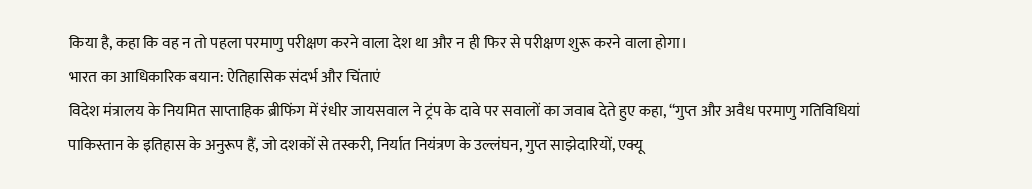किया है, कहा कि वह न तो पहला परमाणु परीक्षण करने वाला देश था और न ही फिर से परीक्षण शुरू करने वाला होगा।
भारत का आधिकारिक बयान: ऐतिहासिक संदर्भ और चिंताएं
विदेश मंत्रालय के नियमित साप्ताहिक ब्रीफिंग में रंधीर जायसवाल ने ट्रंप के दावे पर सवालों का जवाब देते हुए कहा, “गुप्त और अवैध परमाणु गतिविधियां पाकिस्तान के इतिहास के अनुरूप हैं, जो दशकों से तस्करी, निर्यात नियंत्रण के उल्लंघन, गुप्त साझेदारियों, एक्यू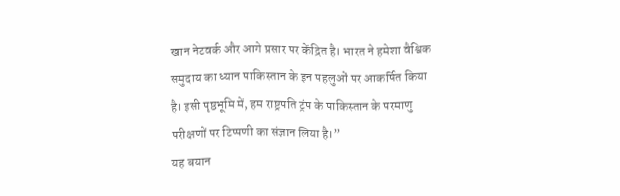खान नेटवर्क और आगे प्रसार पर केंद्रित है। भारत ने हमेशा वैश्विक समुदाय का ध्यान पाकिस्तान के इन पहलुओं पर आकर्षित किया है। इसी पृष्ठभूमि में, हम राष्ट्रपति ट्रंप के पाकिस्तान के परमाणु परीक्षणों पर टिप्पणी का संज्ञान लिया है।”
यह बयान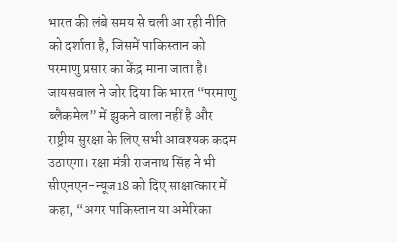भारत की लंबे समय से चली आ रही नीति को दर्शाता है, जिसमें पाकिस्तान को परमाणु प्रसार का केंद्र माना जाता है। जायसवाल ने जोर दिया कि भारत “परमाणु ब्लैकमेल” में झुकने वाला नहीं है और राष्ट्रीय सुरक्षा के लिए सभी आवश्यक कदम उठाएगा। रक्षा मंत्री राजनाथ सिंह ने भी सीएनएन-न्यूज18 को दिए साक्षात्कार में कहा, “अगर पाकिस्तान या अमेरिका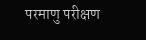परमाणु परीक्षण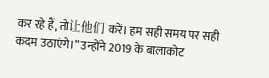कर रहे हैं, तो让他们 करें। हम सही समय पर सही कदम उठाएंगे।” उन्होंने 2019 के बालाकोट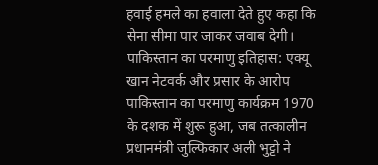हवाई हमले का हवाला देते हुए कहा कि सेना सीमा पार जाकर जवाब देगी।
पाकिस्तान का परमाणु इतिहास: एक्यू खान नेटवर्क और प्रसार के आरोप
पाकिस्तान का परमाणु कार्यक्रम 1970 के दशक में शुरू हुआ, जब तत्कालीन प्रधानमंत्री जुल्फिकार अली भुट्टो ने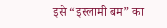इसे “इस्लामी बम” का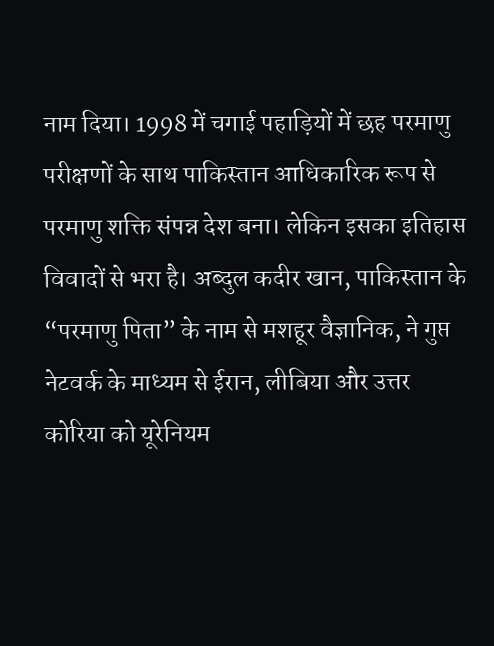नाम दिया। 1998 में चगाई पहाड़ियों में छह परमाणु परीक्षणों के साथ पाकिस्तान आधिकारिक रूप से परमाणु शक्ति संपन्न देश बना। लेकिन इसका इतिहास विवादों से भरा है। अब्दुल कदीर खान, पाकिस्तान के “परमाणु पिता” के नाम से मशहूर वैज्ञानिक, ने गुप्त नेटवर्क के माध्यम से ईरान, लीबिया और उत्तर कोरिया को यूरेनियम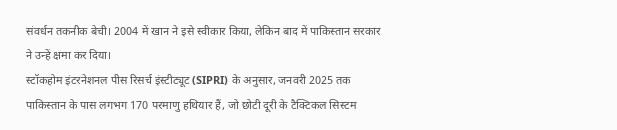संवर्धन तकनीक बेची। 2004 में खान ने इसे स्वीकार किया, लेकिन बाद में पाकिस्तान सरकार ने उन्हें क्षमा कर दिया।
स्टॉकहोम इंटरनेशनल पीस रिसर्च इंस्टीट्यूट (SIPRI) के अनुसार, जनवरी 2025 तक पाकिस्तान के पास लगभग 170 परमाणु हथियार हैं, जो छोटी दूरी के टैक्टिकल सिस्टम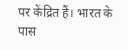पर केंद्रित हैं। भारत के पास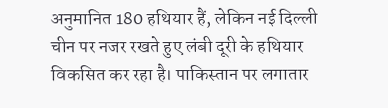अनुमानित 180 हथियार हैं, लेकिन नई दिल्ली चीन पर नजर रखते हुए लंबी दूरी के हथियार विकसित कर रहा है। पाकिस्तान पर लगातार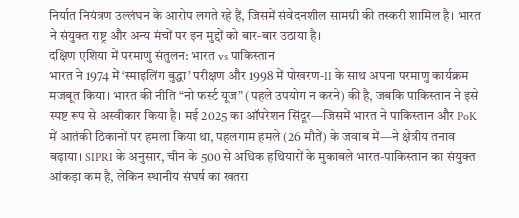निर्यात नियंत्रण उल्लंघन के आरोप लगते रहे हैं, जिसमें संवेदनशील सामग्री की तस्करी शामिल है। भारत ने संयुक्त राष्ट्र और अन्य मंचों पर इन मुद्दों को बार-बार उठाया है।
दक्षिण एशिया में परमाणु संतुलन: भारत vs पाकिस्तान
भारत ने 1974 में ‘स्माइलिंग बुद्धा’ परीक्षण और 1998 में पोखरण-II के साथ अपना परमाणु कार्यक्रम मजबूत किया। भारत की नीति “नो फर्स्ट यूज” (पहले उपयोग न करने) की है, जबकि पाकिस्तान ने इसे स्पष्ट रूप से अस्वीकार किया है। मई 2025 का ऑपरेशन सिंदूर—जिसमें भारत ने पाकिस्तान और PoK में आतंकी ठिकानों पर हमला किया था, पहलगाम हमले (26 मौतें) के जवाब में—ने क्षेत्रीय तनाव बढ़ाया। SIPRI के अनुसार, चीन के 500 से अधिक हथियारों के मुकाबले भारत-पाकिस्तान का संयुक्त आंकड़ा कम है, लेकिन स्थानीय संघर्ष का खतरा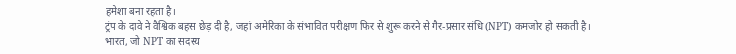हमेशा बना रहता है।
ट्रंप के दावे ने वैश्विक बहस छेड़ दी है, जहां अमेरिका के संभावित परीक्षण फिर से शुरू करने से गैर-प्रसार संधि (NPT) कमजोर हो सकती है। भारत, जो NPT का सदस्य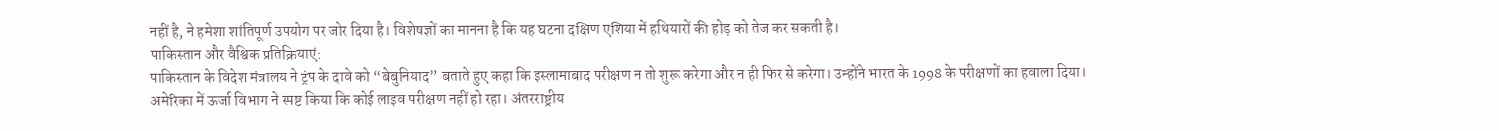नहीं है, ने हमेशा शांतिपूर्ण उपयोग पर जोर दिया है। विशेषज्ञों का मानना है कि यह घटना दक्षिण एशिया में हथियारों की होड़ को तेज कर सकती है।
पाकिस्तान और वैश्विक प्रतिक्रियाएं:
पाकिस्तान के विदेश मंत्रालय ने ट्रंप के दावे को “बेबुनियाद” बताते हुए कहा कि इस्लामाबाद परीक्षण न तो शुरू करेगा और न ही फिर से करेगा। उन्होंने भारत के 1998 के परीक्षणों का हवाला दिया। अमेरिका में ऊर्जा विभाग ने स्पष्ट किया कि कोई लाइव परीक्षण नहीं हो रहा। अंतरराष्ट्रीय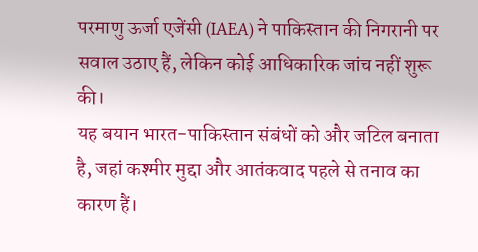परमाणु ऊर्जा एजेंसी (IAEA) ने पाकिस्तान की निगरानी पर सवाल उठाए हैं, लेकिन कोई आधिकारिक जांच नहीं शुरू की।
यह बयान भारत-पाकिस्तान संबंधों को और जटिल बनाता है, जहां कश्मीर मुद्दा और आतंकवाद पहले से तनाव का कारण हैं।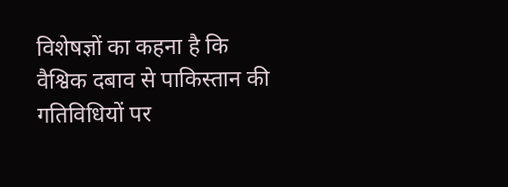विशेषज्ञों का कहना है कि वैश्विक दबाव से पाकिस्तान की गतिविधियों पर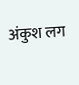अंकुश लग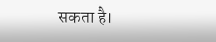सकता है।